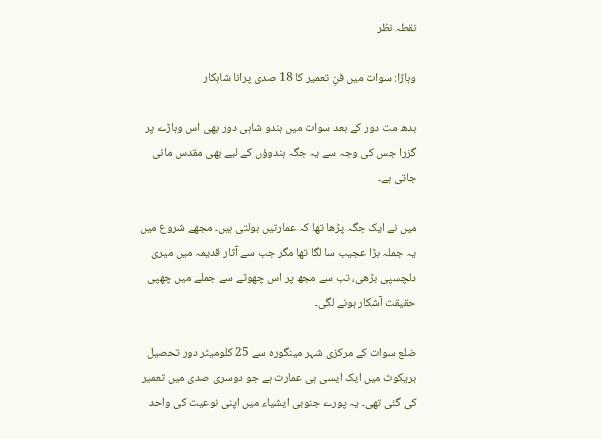نقطہ نظر

وہاڑا: سوات میں فنِ تعمیر کا 18 صدی پرانا شاہکار

بدھ مت دور کے بعد سوات میں ہندو شاہی دور بھی اس وہاڑے پر گزرا جس کی وجہ سے یہ جگہ ہندوؤں کے لیے بھی مقدس مانی جاتی ہے۔

میں نے ایک جگہ پڑھا تھا کہ عمارتیں بولتی ہیں۔ مجھے شروع میں یہ جملہ بڑا عجیب سا لگا تھا مگر جب سے آثار قدیمہ میں میری دلچسپی بڑھی، تب سے مجھ پر اس چھوٹے سے جملے میں چھپی حقیقت آشکار ہونے لگی۔

ضلع سوات کے مرکزی شہر مینگورہ سے 25 کلومیٹر دور تحصیل بریکوٹ میں ایک ایسی ہی عمارت ہے جو دوسری صدی میں تعمیر کی گئی تھی۔ یہ پورے جنوبی ایشیاء میں اپنی نوعیت کی واحد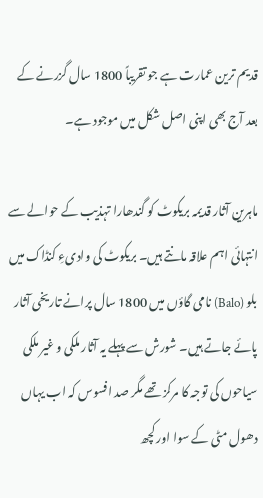قدیم ترین عمارت ہے جو تقریباً 1800 سال گزرنے کے بعد آج بھی اپنی اصل شکل میں موجود ہے۔

ماہرین آثار قدیمہ بریکوٹ کو گندھارا تہذیب کے حوالے سے انتہائی اہم علاقہ مانتے ہیں۔ بریکوٹ کی وادیءِ کنڈاک میں بلو (Balo) نامی گاؤں میں 1800 سال پرانے تاریخی آثار پائے جاتے ہیں۔ شورش سے پہلے یہ آثار ملکی و غیر ملکی سیاحوں کی توجہ کا مرکز تھے مگر صد افسوس کہ اب یہاں دھول مٹی کے سوا اور کچھ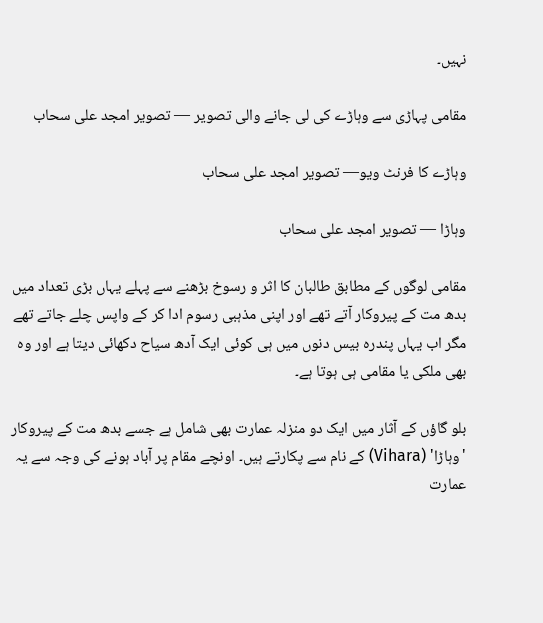نہیں۔

مقامی پہاڑی سے وہاڑے کی لی جانے والی تصویر — تصویر امجد علی سحاب

وہاڑے کا فرنٹ ویو— تصویر امجد علی سحاب

وہاڑا — تصویر امجد علی سحاب

مقامی لوگوں کے مطابق طالبان کا اثر و رسوخ بڑھنے سے پہلے یہاں بڑی تعداد میں بدھ مت کے پیروکار آتے تھے اور اپنی مذہبی رسوم ادا کر کے واپس چلے جاتے تھے مگر اب یہاں پندرہ بیس دنوں میں ہی کوئی ایک آدھ سیاح دکھائی دیتا ہے اور وہ بھی ملکی یا مقامی ہی ہوتا ہے۔

بلو گاؤں کے آثار میں ایک دو منزلہ عمارت بھی شامل ہے جسے بدھ مت کے پیروکار 'وہاڑا' (Vihara) کے نام سے پکارتے ہیں۔ اونچے مقام پر آباد ہونے کی وجہ سے یہ عمارت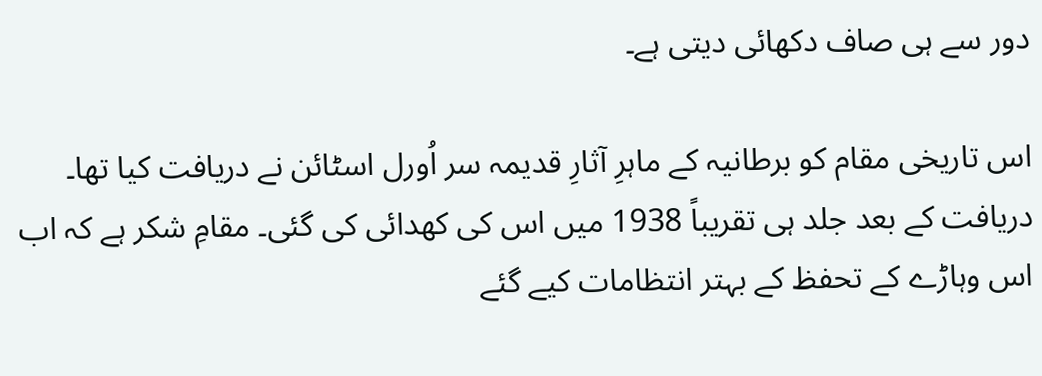دور سے ہی صاف دکھائی دیتی ہے۔

اس تاریخی مقام کو برطانیہ کے ماہرِ آثارِ قدیمہ سر اُورل اسٹائن نے دریافت کیا تھا۔ دریافت کے بعد جلد ہی تقریباً 1938 میں اس کی کھدائی کی گئی۔ مقامِ شکر ہے کہ اب اس وہاڑے کے تحفظ کے بہتر انتظامات کیے گئے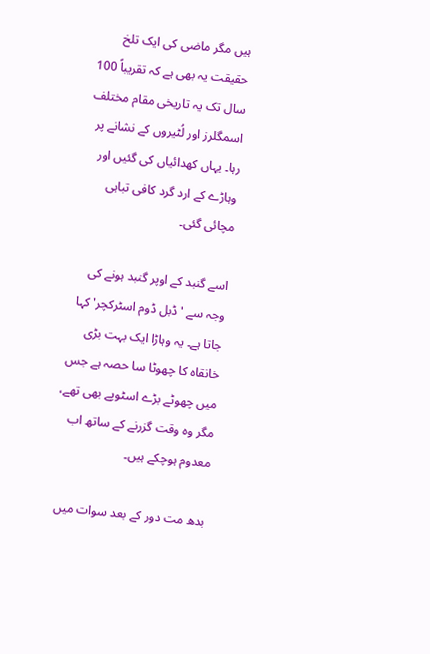ہیں مگر ماضی کی ایک تلخ حقیقت یہ بھی ہے کہ تقریباً 100 سال تک یہ تاریخی مقام مختلف اسمگلرز اور لُٹیروں کے نشانے پر رہا۔ یہاں کھدائیاں کی گئیں اور وہاڑے کے ارد گرد کافی تباہی مچائی گئی۔

اسے گنبد کے اوپر گنبد ہونے کی وجہ سے 'ڈبل ڈوم اسٹرکچر' کہا جاتا ہے۔ یہ وہاڑا ایک بہت بڑی خانقاہ کا چھوٹا سا حصہ ہے جس میں چھوٹے بڑے اسٹوپے بھی تھے، مگر وہ وقت گزرنے کے ساتھ اب معدوم ہوچکے ہیں۔

بدھ مت دور کے بعد سوات میں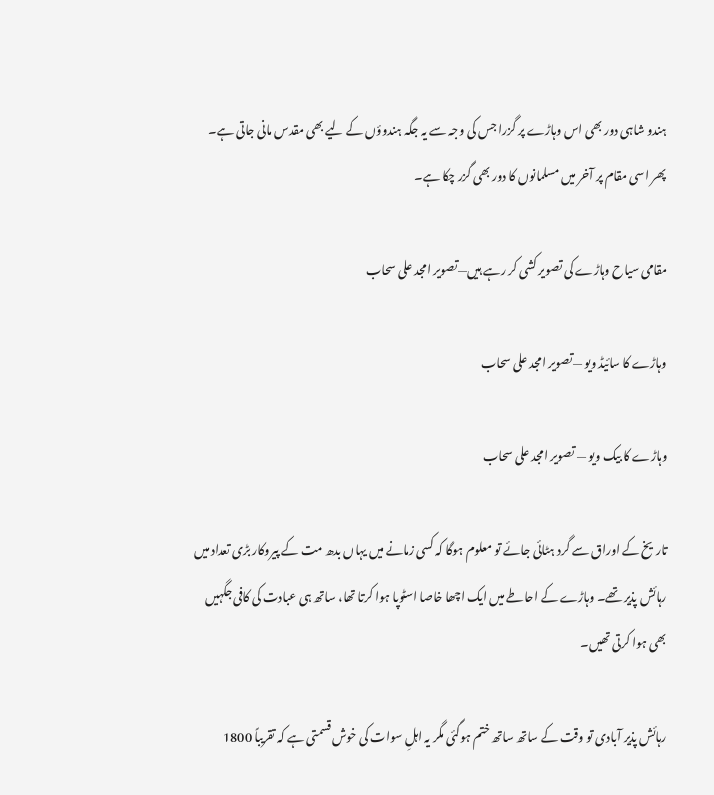ہندو شاہی دور بھی اس وہاڑے پر گزرا جس کی وجہ سے یہ جگہ ہندوؤں کے لیے بھی مقدس مانی جاتی ہے۔ پھر اسی مقام پر آخر میں مسلمانوں کا دور بھی گزر چکا ہے۔

مقامی سیاح وہاڑے کی تصویر کشی کر رہے ہیں—تصویر امجد علی سحاب

وہاڑے کا سائیڈ ویو —تصویر امجد علی سحاب

وہاڑے کا بیک ویو — تصویر امجد علی سحاب

تاریخ کے اوراق سے گرد ہٹائی جائے تو معلوم ہوگا کہ کسی زمانے میں یہاں بدھ مت کے پیروکار بڑی تعداد میں رہائش پذیر تھے۔ وہاڑے کے احاطے میں ایک اچھا خاصا اسٹوپا ہوا کرتا تھا، ساتھ ہی عبادت کی کافی جگہیں بھی ہوا کرتی تھیں۔

رہائش پذیر آبادی تو وقت کے ساتھ ساتھ ختم ہوگئی مگر یہ اہلِ سوات کی خوش قسمتی ہے کہ تقریباً 1800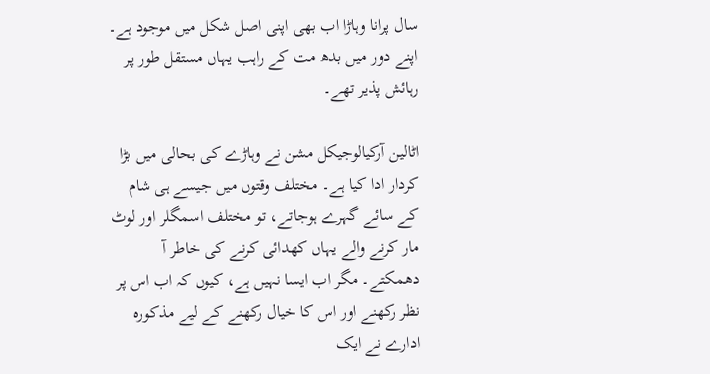سال پرانا وہاڑا اب بھی اپنی اصل شکل میں موجود ہے۔ اپنے دور میں بدھ مت کے راہب یہاں مستقل طور پر رہائش پذیر تھے۔

اٹالین آرکیالوجیکل مشن نے وہاڑے کی بحالی میں بڑا کردار ادا کیا ہے۔ مختلف وقتوں میں جیسے ہی شام کے سائے گہرے ہوجاتے، تو مختلف اسمگلر اور لوٹ مار کرنے والے یہاں کھدائی کرنے کی خاطر آ دھمکتے۔ مگر اب ایسا نہیں ہے، کیوں کہ اب اس پر نظر رکھنے اور اس کا خیال رکھنے کے لیے مذکورہ ادارے نے ایک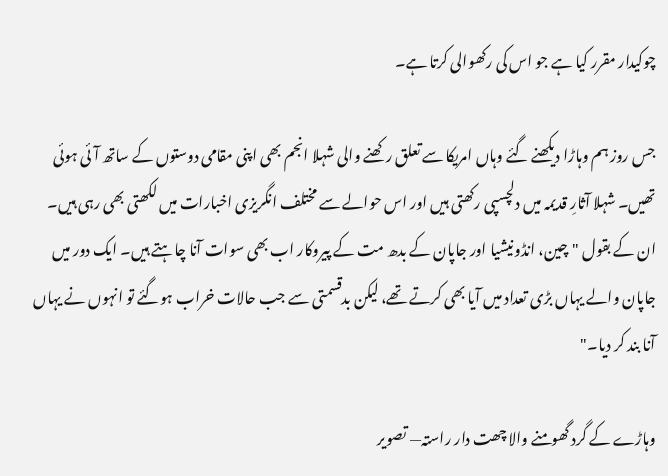چوکیدار مقرر کیا ہے جو اس کی رکھوالی کرتا ہے۔

جس روز ہم وہاڑا دیکھنے گئے وہاں امریکا سے تعلق رکھنے والی شہلا انجم بھی اپنی مقامی دوستوں کے ساتھ آئی ہوئی تھیں۔ شہلا آثارِ قدیمہ میں دلچسپی رکھتی ہیں اور اس حوالے سے مختلف انگریزی اخبارات میں لکھتی بھی رہی ہیں۔ ان کے بقول "چین، انڈونیشیا اور جاپان کے بدھ مت کے پیروکار اب بھی سوات آنا چاہتے ہیں۔ ایک دور میں جاپان والے یہاں بڑی تعداد میں آیا بھی کرتے تھے، لیکن بدقسمتی سے جب حالات خراب ہوگئے تو انہوں نے یہاں آنا بند کر دیا۔"

وہاڑے کے گرد گھومنے والا چھت دار راستہ— تصویر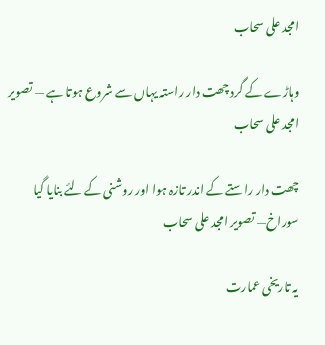امجد علی سحاب

وہاڑے کے گرد چھت دار راستہ یہاں سے شروع ہوتا ہے — تصویر امجد علی سحاب

چھت دار راستے کے اندر تازہ ہوا اور روشنی کے لئے بنایا گیا سوراخ— تصویر امجد علی سحاب

یہ تاریخی عمارت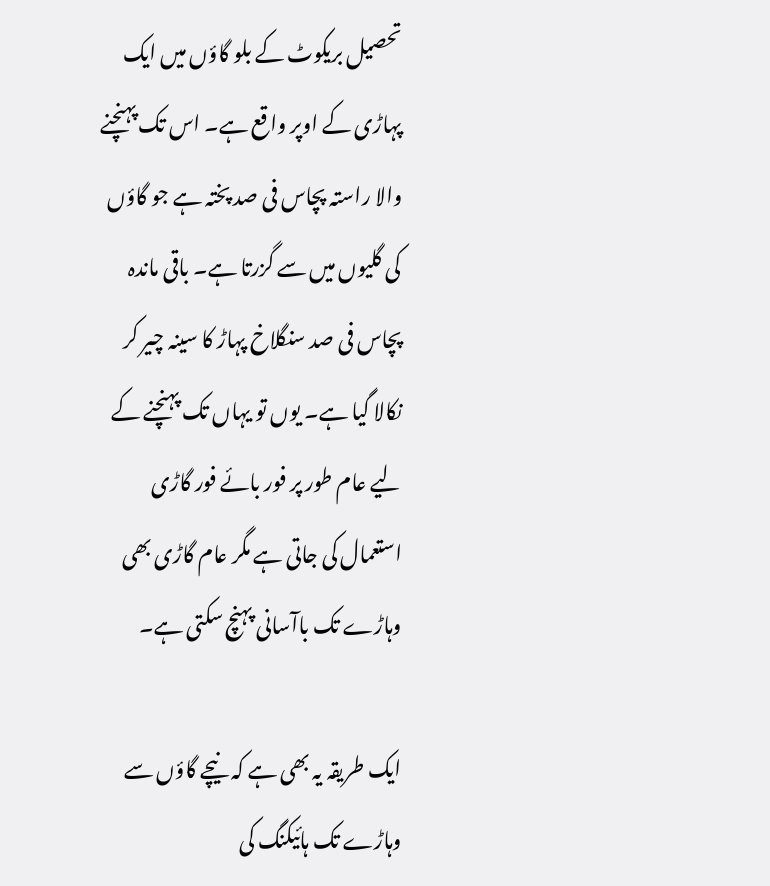تحصیل بریکوٹ کے بلو گاؤں میں ایک پہاڑی کے اوپر واقع ہے۔ اس تک پہنچنے والا راستہ پچاس فی صد پختہ ہے جو گاؤں کی گلیوں میں سے گزرتا ہے۔ باقی ماندہ پچاس فی صد سنگلاخ پہاڑ کا سینہ چیر کر نکالا گیا ہے۔ یوں تو یہاں تک پہنچنے کے لیے عام طور پر فور بائے فور گاڑی استعمال کی جاتی ہے مگر عام گاڑی بھی وہاڑے تک باآسانی پہنچ سکتی ہے۔

ایک طریقہ یہ بھی ہے کہ نیچے گاؤں سے وہاڑے تک ہائیکنگ کی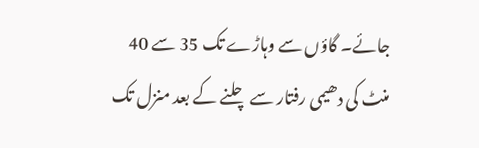جائے۔ گاؤں سے وہاڑے تک 35 سے 40 منٹ کی دھیمی رفتار سے چلنے کے بعد منزل تک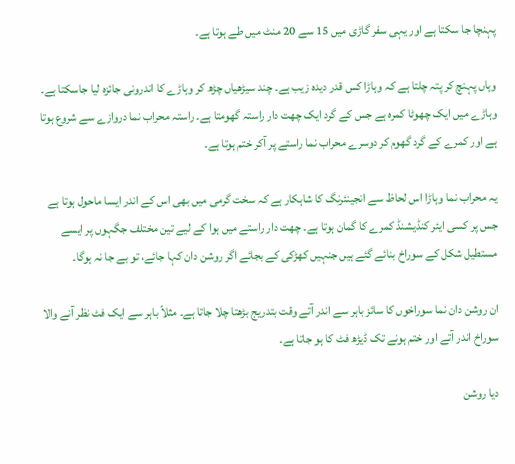پہنچا جا سکتا ہے اور یہی سفر گاڑی میں 15 سے 20 منٹ میں طے ہوتا ہے۔

وہاں پہنچ کر پتہ چلتا ہے کہ وہاڑا کس قدر دیدہ زیب ہے۔ چند سیڑھیاں چڑھ کر وہاڑے کا اندرونی جائزہ لیا جاسکتا ہے۔ وہاڑے میں ایک چھوٹا کمرہ ہے جس کے گرد ایک چھت دار راستہ گھومتا ہے۔ راستہ محراب نما دروازے سے شروع ہوتا ہے اور کمرے کے گرد گھوم کر دوسرے محراب نما راستے پر آکر ختم ہوتا ہے۔

یہ محراب نما وہاڑا اس لحاظ سے انجینئرنگ کا شاہکار ہے کہ سخت گرمی میں بھی اس کے اندر ایسا ماحول ہوتا ہے جس پر کسی ایئر کنڈیشنڈ کمرے کا گمان ہوتا ہے۔ چھت دار راستے میں ہوا کے لیے تین مختلف جگہوں پر ایسے مستطیل شکل کے سوراخ بنائے گئے ہیں جنہیں کھڑکی کے بجائے اگر روشن دان کہا جائے، تو بے جا نہ ہوگا۔

ان روشن دان نما سوراخوں کا سائز باہر سے اندر آتے وقت بتدریج بڑھتا چلا جاتا ہے۔ مثلاً باہر سے ایک فٹ نظر آنے والا سوراخ اندر آتے اور ختم ہونے تک ڈیڑھ فٹ کا ہو جاتا ہے۔

دیا روشن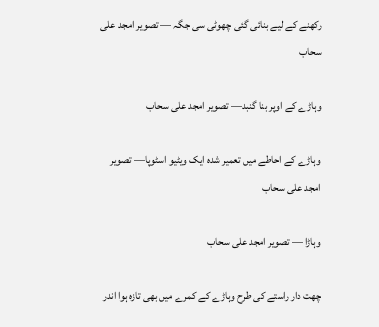رکھنے کے لیے بنائی گئی چھوٹی سی جگہ — تصویر امجد علی سحاب

وہاڑے کے اوپر بنا گنبد— تصویر امجد علی سحاب

وہاڑے کے احاطے میں تعمیر شدہ ایک ویٹیو اسٹوپا— تصویر امجد علی سحاب

وہاڑا — تصویر امجد علی سحاب

چھت دار راستے کی طرح وہاڑے کے کمرے میں بھی تازہ ہوا اندر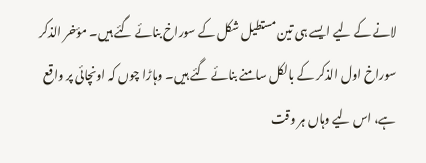لانے کے لیے ایسے ہی تین مستطیل شکل کے سوراخ بنائے گئے ہیں۔ مؤخر الذکر سوراخ اول الذکر کے بالکل سامنے بنائے گئے ہیں۔ وہاڑا چوں کہ اونچائی پر واقع ہے، اس لیے وہاں ہر وقت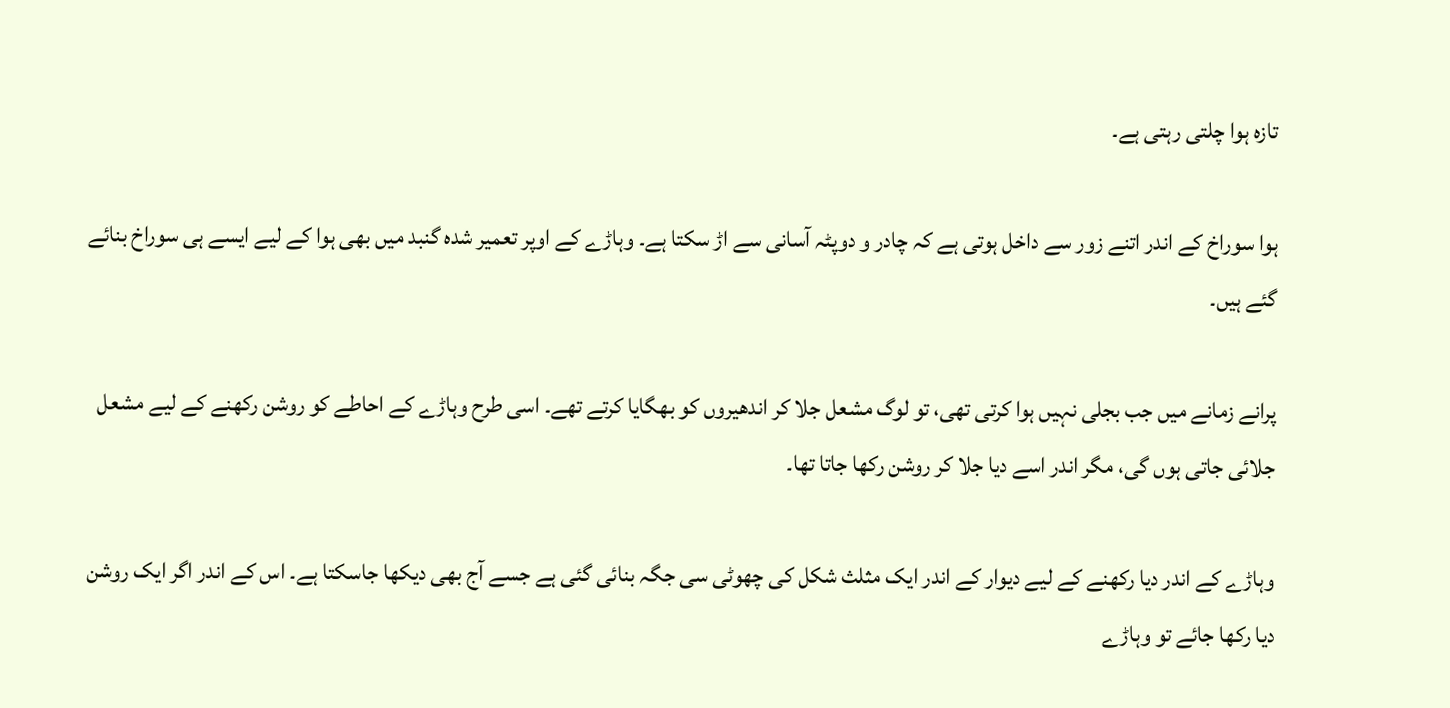تازہ ہوا چلتی رہتی ہے۔

ہوا سوراخ کے اندر اتنے زور سے داخل ہوتی ہے کہ چادر و دوپٹہ آسانی سے اڑ سکتا ہے۔ وہاڑے کے اوپر تعمیر شدہ گنبد میں بھی ہوا کے لیے ایسے ہی سوراخ بنائے گئے ہیں۔

پرانے زمانے میں جب بجلی نہیں ہوا کرتی تھی، تو لوگ مشعل جلا کر اندھیروں کو بھگایا کرتے تھے۔ اسی طرح وہاڑے کے احاطے کو روشن رکھنے کے لیے مشعل جلائی جاتی ہوں گی، مگر اندر اسے دیا جلا کر روشن رکھا جاتا تھا۔

وہاڑے کے اندر دیا رکھنے کے لیے دیوار کے اندر ایک مثلث شکل کی چھوٹی سی جگہ بنائی گئی ہے جسے آج بھی دیکھا جاسکتا ہے۔ اس کے اندر اگر ایک روشن دیا رکھا جائے تو وہاڑے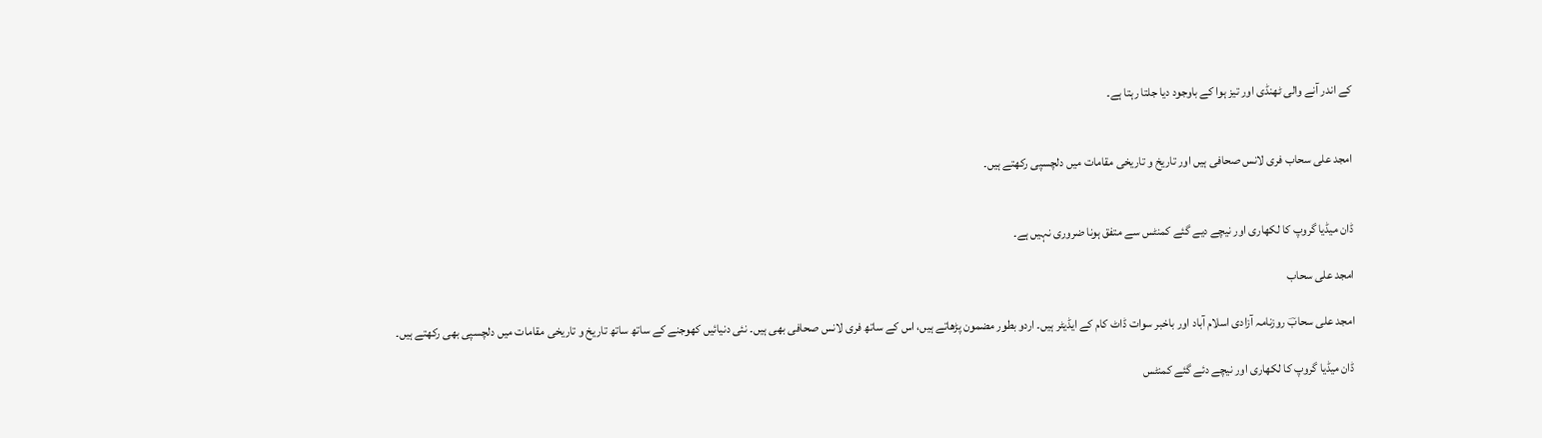کے اندر آنے والی ٹھنڈی اور تیز ہوا کے باوجود دیا جلتا رہتا ہے۔


امجد علی سحاب فری لانس صحافی ہیں اور تاریخ و تاریخی مقامات میں دلچسپی رکھتے ہیں۔


ڈان میڈیا گروپ کا لکھاری اور نیچے دیے گئے کمنٹس سے متفق ہونا ضروری نہیں ہے۔

امجد علی سحاب

امجد علی سحابؔ روزنامہ آزادی اسلام آباد اور باخبر سوات ڈاٹ کام کے ایڈیٹر ہیں۔ اردو بطور مضمون پڑھاتے ہیں، اس کے ساتھ فری لانس صحافی بھی ہیں۔ نئی دنیائیں کھوجنے کے ساتھ ساتھ تاریخ و تاریخی مقامات میں دلچسپی بھی رکھتے ہیں۔

ڈان میڈیا گروپ کا لکھاری اور نیچے دئے گئے کمنٹس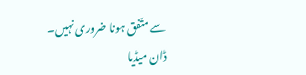سے متّفق ہونا ضروری نہیں۔
ڈان میڈیا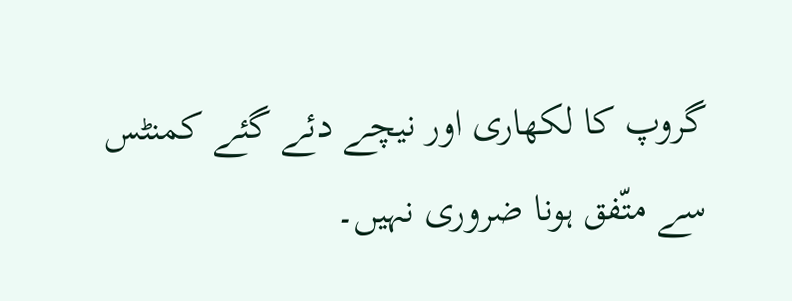گروپ کا لکھاری اور نیچے دئے گئے کمنٹس سے متّفق ہونا ضروری نہیں۔